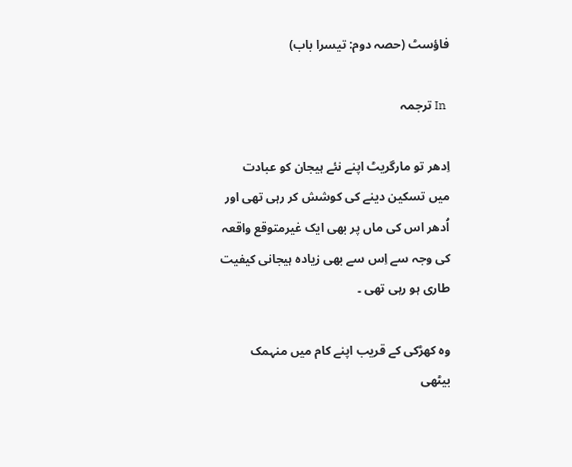فاؤسٹ (حصہ دوم: تیسرا باب)

 In ترجمہ

اِدھر تو مارگریٹ اپنے نئے ہیجان کو عبادت میں تسکین دینے کی کوشش کر رہی تھی اور اُدھر اس کی ماں پر بھی ایک غیرمتوقع واقعہ کی وجہ سے اِس سے بھی زیادہ ہیجانی کیفیت طاری ہو رہی تھی ۔

وہ کھڑکی کے قریب اپنے کام میں منہمک بیٹھی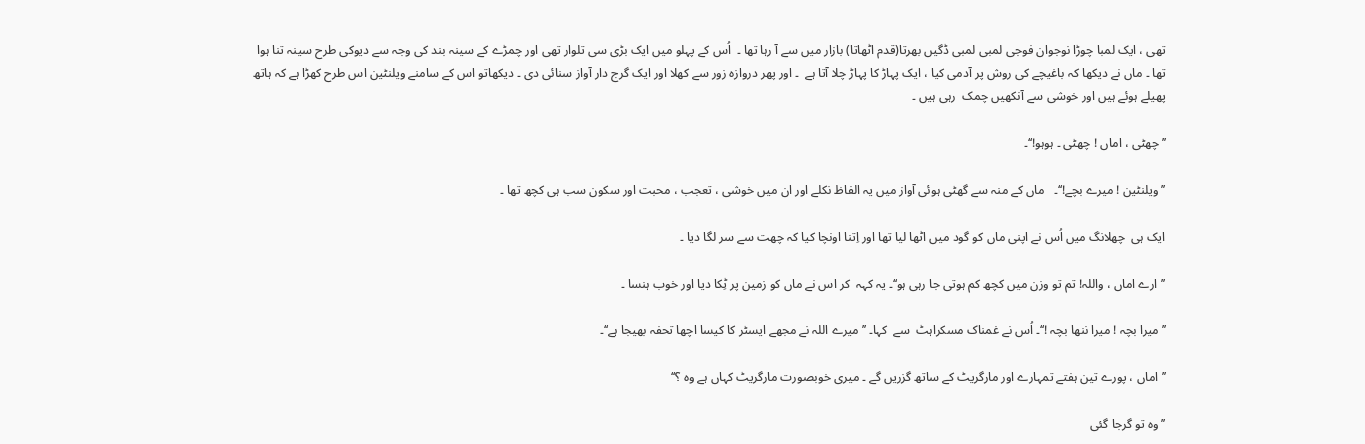تھی ، ایک لمبا چوڑا نوجوان فوجی لمبی لمبی ڈگیں بھرتا(قدم اٹھاتا) بازار میں سے آ رہا تھا ۔  اُس کے پہلو میں ایک بڑی سی تلوار تھی اور چمڑے کے سینہ بند کی وجہ سے دیوکی طرح سینہ تنا ہوا تھا ۔ ماں نے دیکھا کہ باغیچے کی روش پر آدمی کیا ، ایک پہاڑ کا پہاڑ چلا آتا ہے  ۔ اور پھر دروازہ زور سے کھلا اور ایک گرج دار آواز سنائی دی ۔ دیکھاتو اس کے سامنے ویلنٹین اس طرح کھڑا ہے کہ ہاتھ پھیلے ہوئے ہیں اور خوشی سے آنکھیں چمک  رہی ہیں ۔

’’چھٹی ، اماں ! چھٹی ۔ ہوہو!‘‘۔

’’ویلنٹین ! میرے بچے!‘‘۔   ماں کے منہ سے گھٹی ہوئی آواز میں یہ الفاظ نکلے اور ان میں خوشی ، تعجب ، محبت اور سکون سب ہی کچھ تھا ۔

ایک ہی  چھلانگ میں اُس نے اپنی ماں کو گود میں اٹھا لیا تھا اور اِتنا اونچا کیا کہ چھت سے سر لگا دیا ۔

’’ارے اماں ، واللہ! تم تو وزن میں کچھ کم ہوتی جا رہی ہو‘‘۔ یہ کہہ  کر اس نے ماں کو زمین پر ٹِکا دیا اور خوب ہنسا ۔

’’میرا بچہ ! میرا ننھا بچہ !‘‘۔ اُس نے غمناک مسکراہٹ  سے  کہا۔ ’’ میرے اللہ نے مجھے ایسٹر کا کیسا اچھا تحفہ بھیجا ہے‘‘۔

’’اماں ، پورے تین ہفتے تمہارے اور مارگریٹ کے ساتھ گزریں گے ۔ میری خوبصورت مارگریٹ کہاں ہے وہ ؟‘‘

’’وہ تو گرجا گئی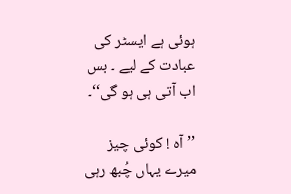ہوئی ہے ایسٹر کی عبادت کے لیے ۔ بس اب آتی ہی ہو گی‘‘۔

’’آہ ! کوئی چیز میرے یہاں چُبھ رہی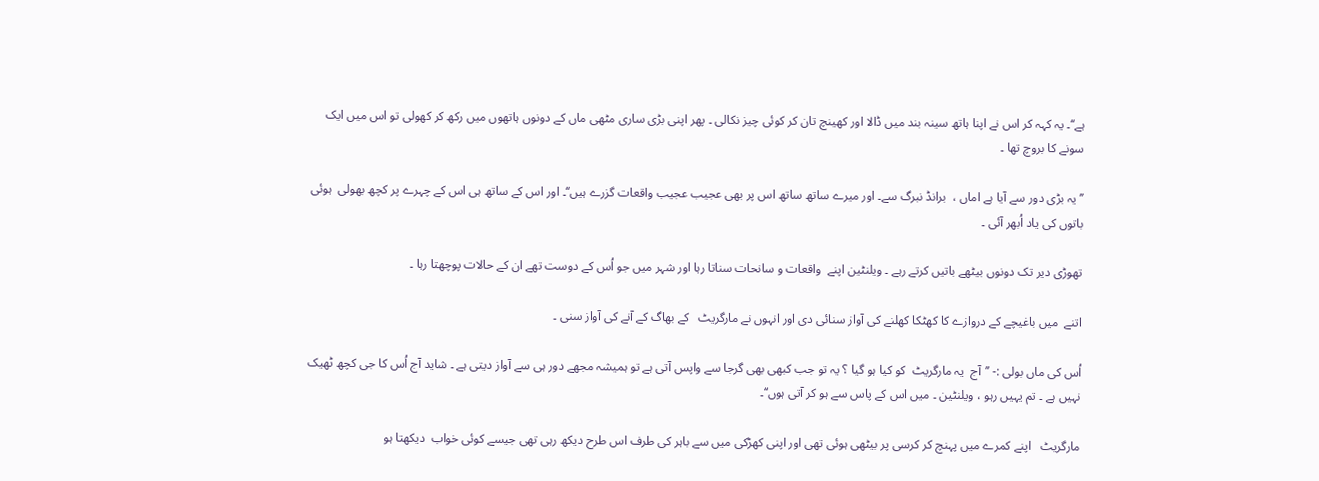ہے‘‘۔ یہ کہہ کر اس نے اپنا ہاتھ سینہ بند میں ڈالا اور کھینچ تان کر کوئی چیز نکالی ۔ پھر اپنی بڑی ساری مٹھی ماں کے دونوں ہاتھوں میں رکھ کر کھولی تو اس میں ایک سونے کا بروچ تھا ۔

’’یہ بڑی دور سے آیا ہے اماں ،  برانڈ نبرگ سے۔ اور میرے ساتھ ساتھ اس پر بھی عجیب عجیب واقعات گزرے ہیں‘‘۔ اور اس کے ساتھ ہی اس کے چہرے پر کچھ بھولی  ہوئی باتوں کی یاد اُبھر آئی ۔

تھوڑی دیر تک دونوں بیٹھے باتیں کرتے رہے ۔ ویلنٹین اپنے  واقعات و سانحات سناتا رہا اور شہر میں جو اُس کے دوست تھے ان کے حالات پوچھتا رہا ۔

اتنے  میں باغیچے کے دروازے کا کھٹکا کھلنے کی آواز سنائی دی اور انہوں نے مارگریٹ   کے بھاگ کے آنے کی آواز سنی ۔

اُس کی ماں بولی :- ’’آج  یہ مارگریٹ  کو کیا ہو گیا ؟ یہ تو جب کبھی بھی گرجا سے واپس آتی ہے تو ہمیشہ مجھے دور ہی سے آواز دیتی ہے ۔ شاید آج اُس کا جی کچھ ٹھیک نہیں ہے ۔ تم یہیں رہو ، ویلنٹین ۔ میں اس کے پاس سے ہو کر آتی ہوں‘‘۔

مارگریٹ   اپنے کمرے میں پہنچ کر کرسی پر بیٹھی ہوئی تھی اور اپنی کھڑکی میں سے باہر کی طرف اس طرح دیکھ رہی تھی جیسے کوئی خواب  دیکھتا ہو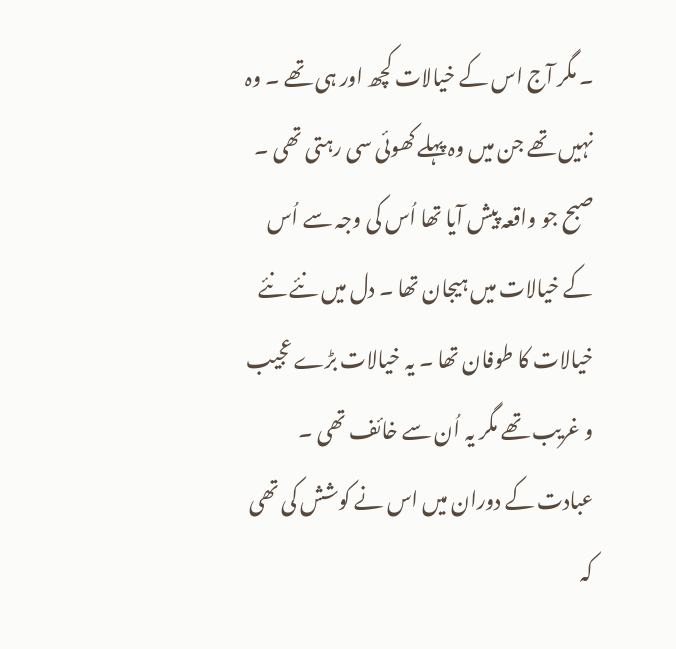۔ مگر آج اس کے خیالات کچھ اور ہی تھے ۔ وہ نہیں تھے جن میں وہ پہلے کھوئی سی رہتی تھی ۔ صبح جو واقعہ پیش آیا تھا اُس کی وجہ سے اُس کے خیالات میں ہیجان تھا ۔ دل میں نئے نئے خیالات کا طوفان تھا ۔ یہ خیالات بڑے عجیب و غریب تھے مگر یہ اُن سے خائف تھی ۔ عبادت کے دوران میں اس نے کوشش کی تھی کہ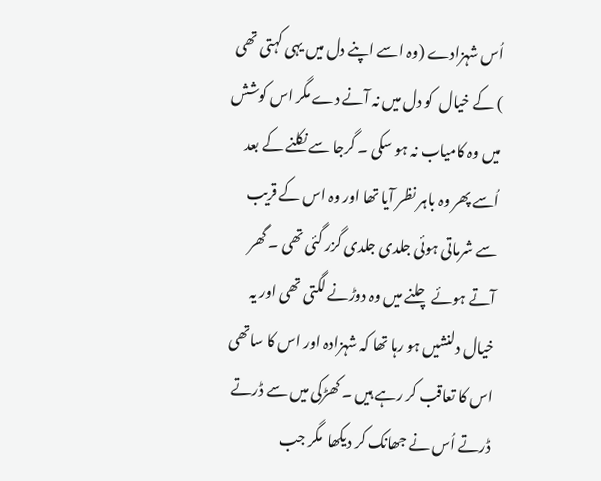اُس شہزادے (وہ اسے اپنے دل میں یہی کہتی تھی ) کے خیال  کو دل میں نہ آنے دے مگر اس کوشش میں وہ کامیاب نہ ہو سکی ۔ گرجا سے نکلنے کے بعد اُسے پھر وہ باہر نظر آیا تھا اور وہ اس کے قریب سے شرماتی ہوئی جلدی جلدی گزر گئی تھی ۔ گھر آتے ہوئے چلنے میں وہ دوڑنے لگتی تھی اور یہ خیال دلنشیں ہو رہا تھا کہ شہزادہ اور اس کا ساتھی اس کا تعاقب کر رہے ہیں ۔ کھڑکی میں سے ڈرتے ڈرتے اُس نے جھانک کر دیکھا  مگر جب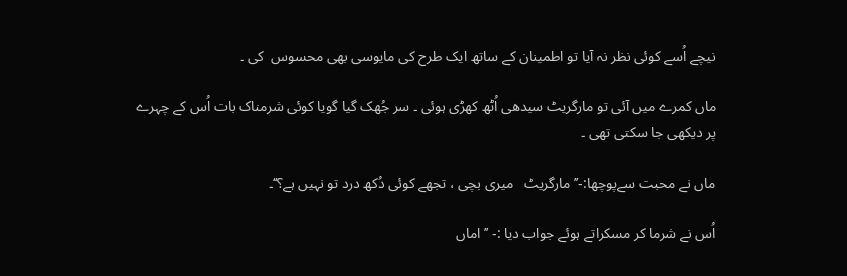نیچے اُسے کوئی نظر نہ آیا تو اطمینان کے ساتھ ایک طرح کی مایوسی بھی محسوس  کی ۔

ماں کمرے میں آئی تو مارگریٹ سیدھی اُٹھ کھڑی ہوئی ۔ سر جُھک گیا گویا کوئی شرمناک بات اُس کے چہرے پر دیکھی جا سکتی تھی ۔

ماں نے محبت سےپوچھا:-’’ مارگریٹ   میری بچی ، تجھے کوئی دُکھ درد تو نہیں ہے؟‘‘۔

اُس نے شرما کر مسکراتے ہوئے جواب دیا :- ’’اماں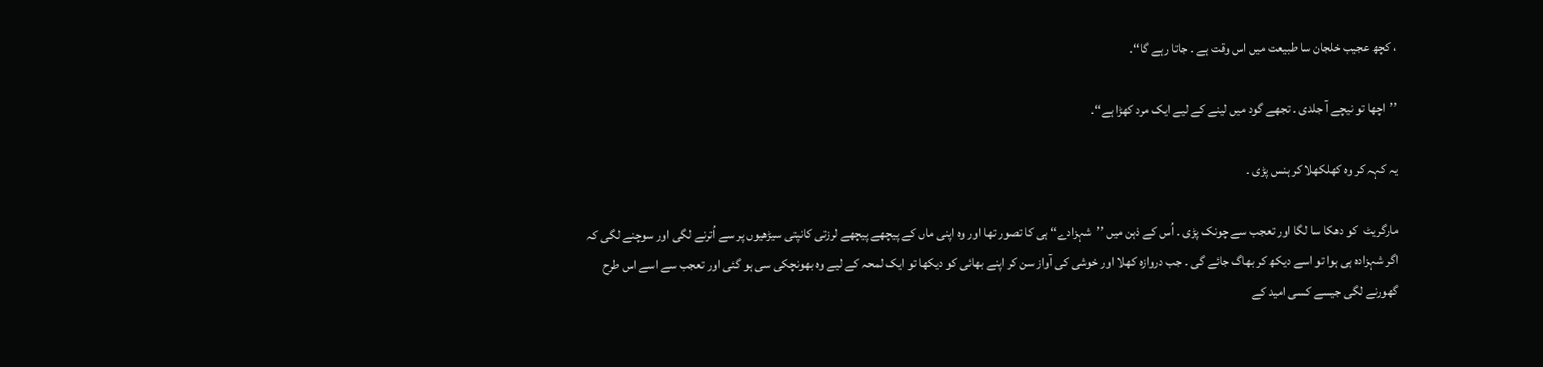، کچھ عجیب خلجان سا طبیعت میں اس وقت ہے ۔ جاتا رہے گا‘‘۔

’’اچھا تو نیچے آ جلدی ۔ تجھے گود میں لینے کے لیے ایک مرد کھڑا ہے‘‘۔

یہ کہہ کر وہ کھلکھلا کر ہنس پڑی ۔

مارگریٹ  کو دھکا سا لگا اور تعجب سے چونک پڑی ۔ اُس کے ذہن میں ’’شہزادے‘‘ ہی کا تصور تھا اور وہ اپنی ماں کے پیچھے پیچھے لرزتی کانپتی سیڑھیوں پر سے اُترنے لگی اور سوچنے لگی کہ اگر شہزادہ ہی ہوا تو اسے دیکھ کر بھاگ جائے گی ۔ جب دروازہ کھلا اور خوشی کی آواز سن کر اپنے بھائی کو دیکھا تو ایک لمحہ کے لیے وہ بھونچکی سی ہو گئی اور تعجب سے اسے اس طرح گھورنے لگی جیسے کسی امید کے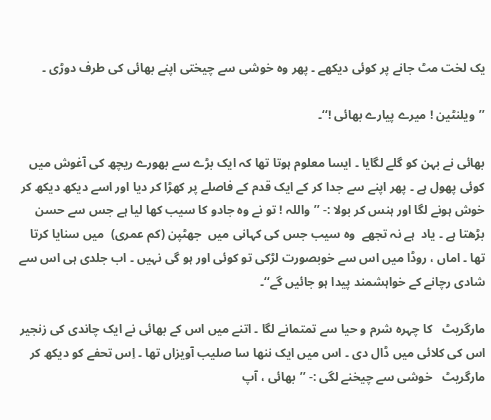یک لخت مٹ جانے پر کوئی دیکھے ۔ پھر وہ خوشی سے چیختی اپنے بھائی کی طرف دوڑی ۔

’’ویلنٹین ! میرے پیارے بھائی !‘‘۔

بھائی نے بہن کو گلے لگایا ۔ ایسا معلوم ہوتا تھا کہ ایک بڑے سے بھورے ریچھ کی آغوش میں کوئی پھول ہے ۔ پھر اپنے سے جدا کر کے ایک قدم کے فاصلے پر کھڑا کر دیا اور اسے دیکھ دیکھ کر خوش ہونے لگا اور ہنس کر بولا :- ’’واللہ ! تو نے وہ جادو کا سیب کھا لیا ہے جس سے حسن بڑھتا ہے ۔ یاد  ہے نہ تجھے  وہ سیب جس کی کہانی میں  جھٹپن (کم عمری)  میں سنایا کرتا تھا ۔ اماں ، روڈا میں اس سے خوبصورت لڑکی تو کوئی اور ہو گی نہیں ۔ اب جلدی ہی اس سے شادی رچانے کے خواہشمند پیدا ہو جائیں گے‘‘۔

مارگریٹ   کا چہرہ شرم و حیا سے تمتمانے لگا ۔ اتنے میں اس کے بھائی نے ایک چاندی کی زنجیر اس کی کلائی میں ڈال دی ۔ اس میں ایک ننھا سا صلیب آویزاں تھا ۔ اِس تحفے کو دیکھ کر مارگریٹ   خوشی سے چیخنے لگی :- ’’بھائی ، آپ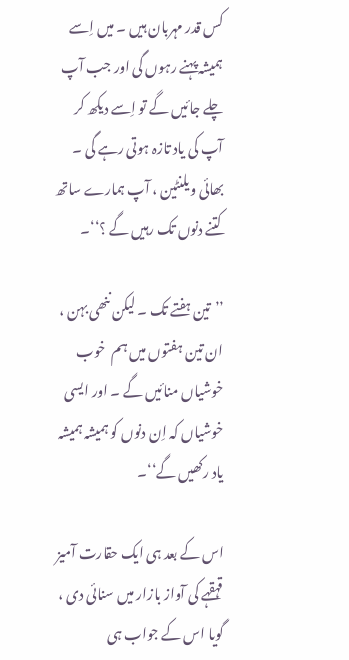کس قدر مہربان ہیں ۔ میں اِسے ہمیشہ پہنے رہوں گی اور جب آپ چلے جائیں گے تو اِسے دیکھ کر آپ کی یاد تازہ ہوتی رہے گی ۔ بھائی ویلنٹین ، آپ ہمارے ساتھ کتنے دنوں تک رہیں گے ؟‘‘۔

’’تین ہفتے تک ۔ لیکن ننھی بہن ، ان تین ہفتوں میں ہم  خوب خوشیاں منائیں گے ۔ اور ایسی خوشیاں کہ اِن دنوں کو ہمیشہ ہمیشہ یاد رکھیں گے‘‘۔

اس کے بعد ہی ایک حقارت آمیز قہقہے کی آواز بازار میں سنائی دی ، گویا اس کے جواب ہی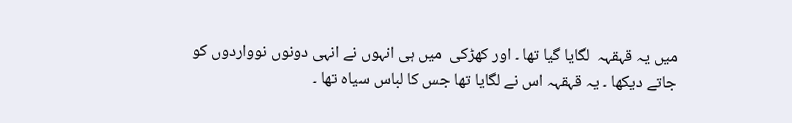میں یہ قہقہہ  لگایا گیا تھا ۔ اور کھڑکی  میں ہی انہوں نے انہی دونوں نوواردوں کو جاتے دیکھا ۔ یہ قہقہہ اس نے لگایا تھا جس کا لباس سیاہ تھا ۔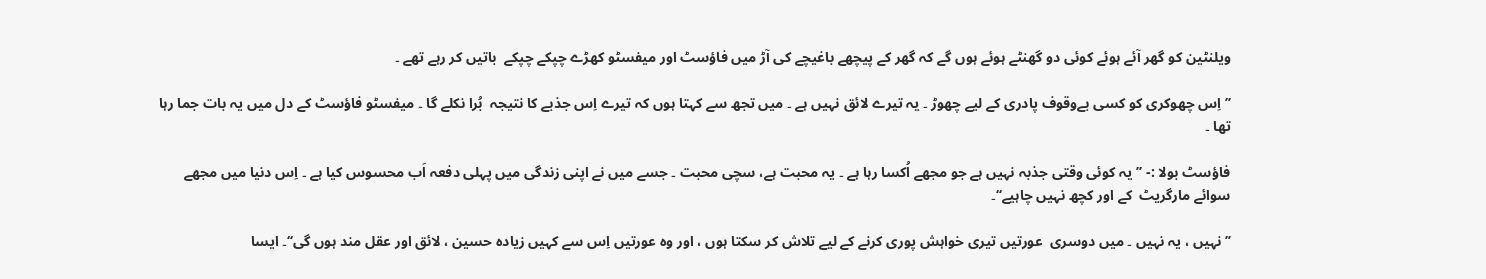ویلنٹین کو گھر آئے ہوئے کوئی دو گھنٹے ہوئے ہوں گے کہ گھر کے پیچھے باغیچے کی آڑ میں فاؤسٹ اور میفسٹو کھڑے چپکے چپکے  باتیں کر رہے تھے ۔

’’اِس چھوکری کو کسی بےوقوف پادری کے لیے چھوڑ ۔ یہ تیرے لائق نہیں ہے ۔ میں تجھ سے کہتا ہوں کہ تیرے اِس جذبے کا نتیجہ  بُرا نکلے گا ۔ میفسٹو فاؤسٹ کے دل میں یہ بات جما رہا تھا ۔

فاؤسٹ بولا :- ’’یہ کوئی وقتی جذبہ نہیں ہے جو مجھے اُکسا رہا ہے ۔ یہ محبت ہے، سچی محبت ۔ جسے میں نے اپنی زندگی میں پہلی دفعہ اَب محسوس کیا ہے ۔ اِس دنیا میں مجھے سوائے مارگریٹ  کے اور کچھ نہیں چاہیے‘‘۔

’’نہیں ، یہ نہیں ۔ میں دوسری  عورتیں تیری خواہش پوری کرنے کے لیے تلاش کر سکتا ہوں ، اور وہ عورتیں اِس سے کہیں زیادہ حسین ، لائق اور عقل مند ہوں گی‘‘۔ ایسا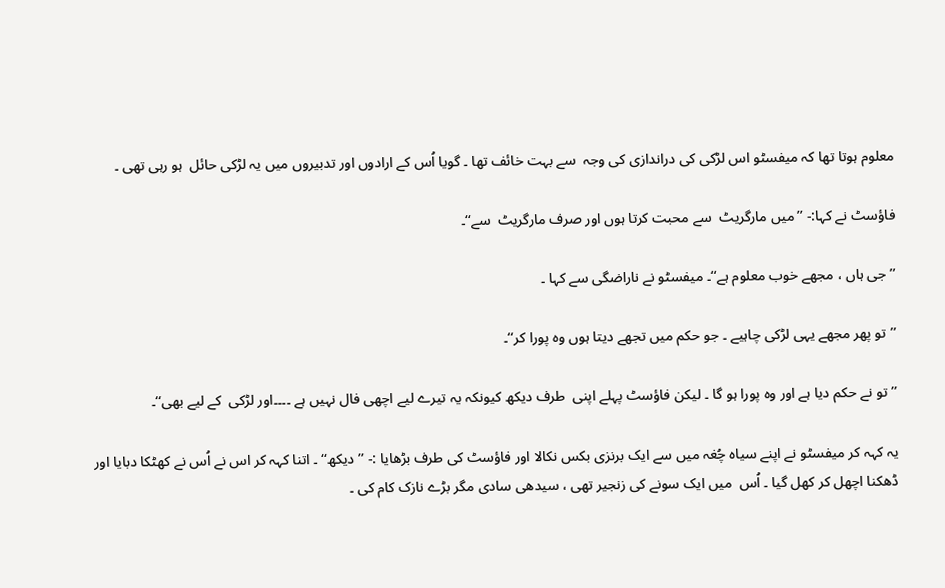معلوم ہوتا تھا کہ میفسٹو اس لڑکی کی دراندازی کی وجہ  سے بہت خائف تھا ۔ گویا اُس کے ارادوں اور تدبیروں میں یہ لڑکی حائل  ہو رہی تھی ۔

فاؤسٹ نے کہا:- ’’میں مارگریٹ  سے محبت کرتا ہوں اور صرف مارگریٹ  سے‘‘۔

’’جی ہاں ، مجھے خوب معلوم ہے‘‘۔ میفسٹو نے ناراضگی سے کہا ۔

’’تو پھر مجھے یہی لڑکی چاہیے ۔ جو حکم میں تجھے دیتا ہوں وہ پورا کر‘‘۔

’’تو نے حکم دیا ہے اور وہ پورا ہو گا ۔ لیکن فاؤسٹ پہلے اپنی  طرف دیکھ کیونکہ یہ تیرے لیے اچھی فال نہیں ہے ۔۔۔۔اور لڑکی  کے لیے بھی‘‘۔

یہ کہہ کر میفسٹو نے اپنے سیاہ چُغہ میں سے ایک برنزی بکس نکالا اور فاؤسٹ کی طرف بڑھایا :- ’’دیکھ‘‘ ۔ اتنا کہہ کر اس نے اُس نے کھٹکا دبایا اور ڈھکنا اچھل کر کھل گیا ۔ اُس  میں ایک سونے کی زنجیر تھی ، سیدھی سادی مگر بڑے نازک کام کی ۔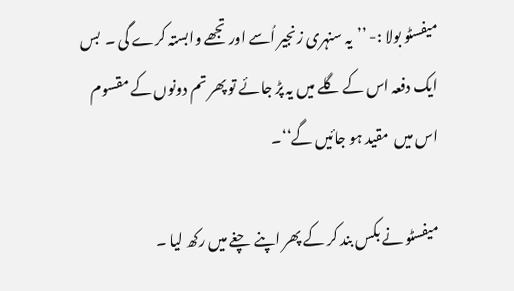میفسٹو بولا :- ’’یہ سنہری زنجیر اُسے اور تجھے وابستہ کرے گی ۔  بس ایک دفعہ اس کے گلے میں یہ پڑ جائے تو پھر تم دونوں کے مقسوم اس میں  مقید ہو جائیں گے‘‘۔

میفسٹو نے بکس بند کر کے پھر اپنے چغے میں رکھ لیا ۔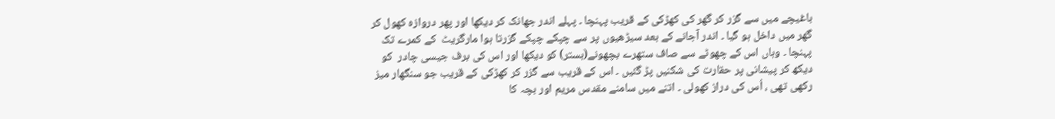باغیچے میں سے گزر کر گھر کی کھڑکی کے قریب پہنچا ۔ پہلے اندر جھانک کر دیکھا اور پھر دروازہ کھول کر گھر میں داخل ہو گیا ۔ اندر آجانے کے بعد سیڑھیوں پر سے چپکے چپکے گزرتا ہوا مارگریٹ  کے کمرے تک پہنچا ۔ وہاں اس کے چھوٹے سے صاف ستھرے بچھونے(بستر) کو دیکھا اور اس کی برف جیسی چادر  کو دیکھ کر پیشانی پر حقارت کی شکنیں پڑ گئیں ۔ اس کے قریب سے گزر کر کھڑکی کے قریب جو سنگھار میز رکھی تھی ، اُس کی دراز کھولی ۔ اتنے میں سامنے مقدس مریم اور بچہ کا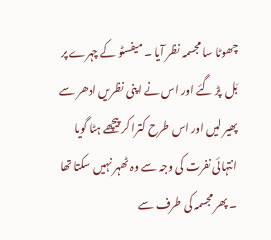چھوٹا سا مجسمہ نظر آیا ۔ میفسٹو کے چہرے پر بَل  پڑ گئے اور اس نے اپنی نظریں ادھر سے پھیر لیں اور اس طرح کترا کر پیچھے ہٹا گویا انتہائی نفرت کی وجہ سے وہ ٹھہر نہیں سکتا تھا ۔ پھر مجسمہ کی طرف سے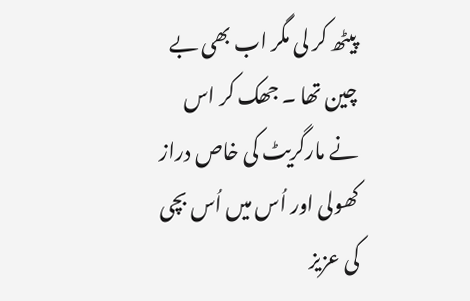پیٹھ کر لی مگر اب بھی بے چین تھا ۔ جھک کر اس نے مارگریٹ کی خاص دراز کھولی اور اُس میں اُس بچی کی عزیز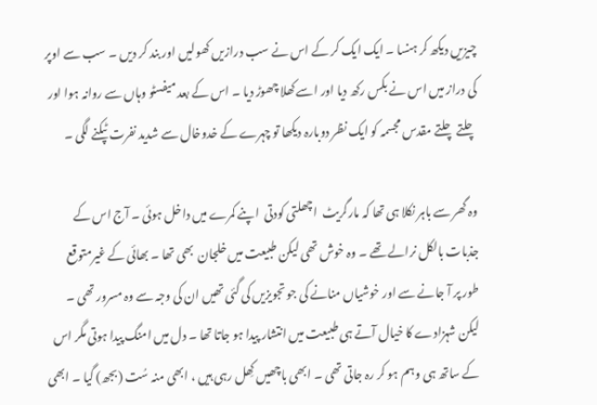چیزیں دیکھ کر ہنسا ۔ ایک ایک کر کے اس نے سب درازیں کھولیں اور بند کر دیں ۔ سب سے اوپر کی دراز میں اس نے بکس رکھ دیا اور اسے کھلا چھوڑ دیا ۔ اس کے بعد میفسٹو وہاں سے روانہ ہوا اور چلتے چلتے مقدس مجسمہ کو ایک نظر دوبارہ دیکھا تو چہرے کے خدوخال سے شدید نفرت ٹپکنے لگی ۔

وہ گھر سے باہر نکلا ہی تھا کہ مارگریٹ  اچھلتی کودتی  اپنے کمرے میں داخل ہوئی ۔ آج اس کے جذبات بالکل نرالے تھے ۔ وہ خوش تھی لیکن طبیعت میں خلجان  بھی تھا ۔ بھائی کے غیرمتوقع طور پر آ جانے سے اور خوشیاں منانے کی جو تجویزیں کی گئی تھیں ان کی وجہ سے وہ مسرور تھی ۔ لیکن شہزادے کا خیال آتے ہی طبیعت میں انتشار پیدا ہو جاتا تھا ۔ دل میں امنگ پیدا ہوتی مگر اس کے ساتھ ہی وہم ہو کر رہ جاتی تھی ۔ ابھی باچھیں کِھل رہی ہیں ، ابھی منہ سُت (بجھ) گیا ۔ ابھی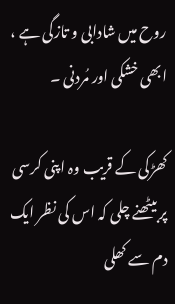روح میں شادابی و تازگی ہے ، ابھی خشکی اور مُردنی ۔

کھڑکی کے قریب وہ اپنی کرسی پر بیٹھنے چلی کہ اس کی نظر ایک دم سے کھلی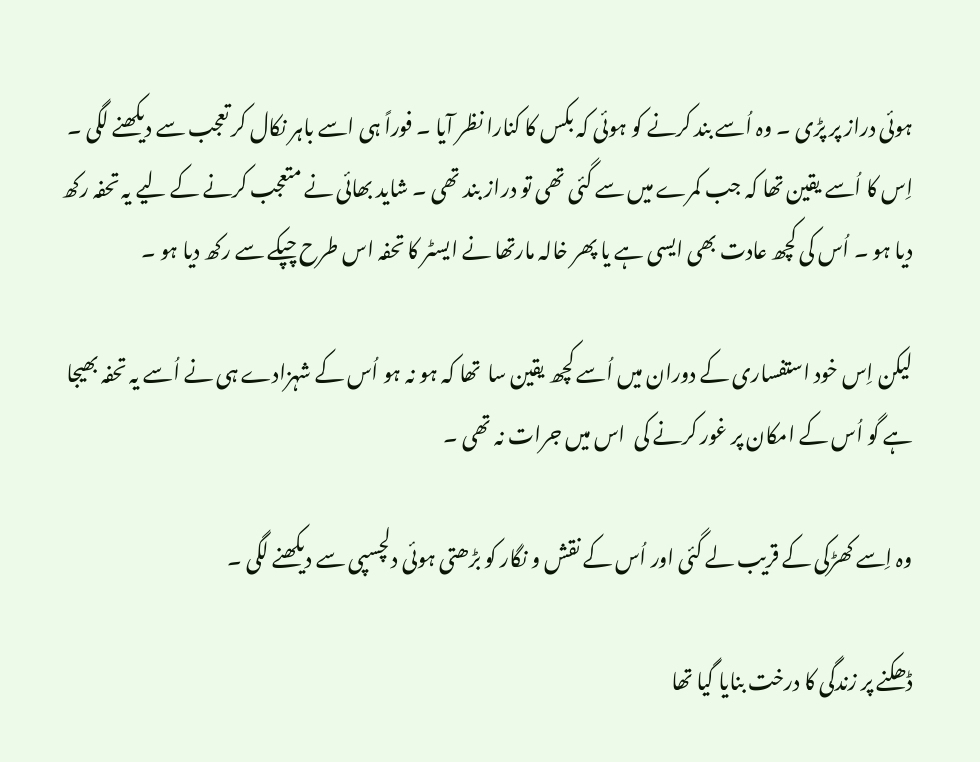ہوئی دراز پر پڑی ۔ وہ اُسے بند کرنے کو ہوئی کہ بکس کا کنارا نظر آیا ۔ فوراً ہی اسے باہر نکال کر تعجب سے دیکھنے لگی ۔ اِس کا اُسے یقین تھا کہ جب کمرے میں سے گئی تھی تو دراز بند تھی ۔ شاید بھائی نے متعجب کرنے کے لیے یہ تحفہ رکھ دیا ہو ۔ اُس کی کچھ عادت بھی ایسی ہے یا پھر خالہ مارتھا نے ایسٹر کا تحفہ اس طرح چپکے سے رکھ دیا ہو ۔

لیکن اِس خود استفساری کے دوران میں اُسے کچھ یقین سا  تھا کہ ہو نہ ہو اُس کے شہزادے ہی نے اُسے یہ تحفہ بھیجا ہے گو اُس کے امکان پر غور کرنے کی  اس میں جرات نہ تھی ۔

وہ اِسے کھڑکی کے قریب لے گئی اور اُس کے نقش و نگار کو بڑھتی ہوئی دلچسپی سے دیکھنے لگی ۔

ڈھکنے پر زندگی کا درخت بنایا گیا تھا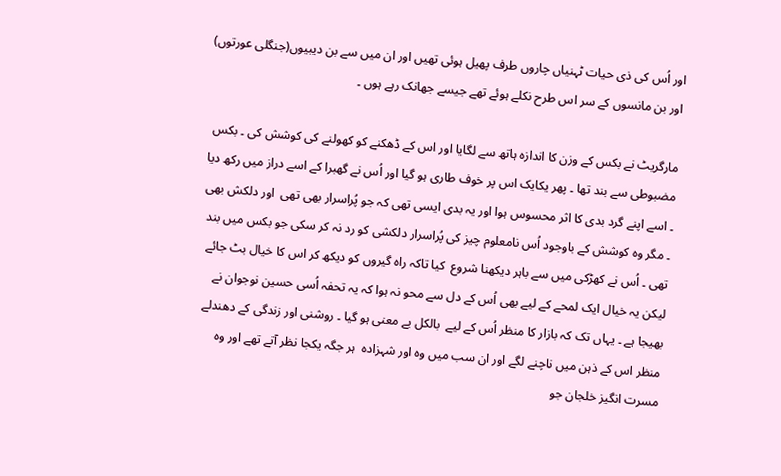اور اُس کی ذی حیات ٹہنیاں چاروں طرف پھیل ہوئی تھیں اور ان میں سے بن دیبیوں(جنگلی عورتوں) اور بن مانسوں کے سر اس طرح نکلے ہوئے تھے جیسے جھانک رہے ہوں ۔

مارگریٹ نے بکس کے وزن کا اندازہ ہاتھ سے لگایا اور اس کے ڈھکنے کو کھولنے کی کوشش کی ۔ بکس مضبوطی سے بند تھا ۔ پھر یکایک اس پر خوف طاری ہو گیا اور اُس نے گھبرا کے اسے دراز میں رکھ دیا ۔ اسے اپنے گرد بدی کا اثر محسوس ہوا اور یہ بدی ایسی تھی کہ جو پُراسرار بھی تھی  اور دلکش بھی ۔ مگر وہ کوشش کے باوجود اُس نامعلوم چیز کی پُراسرار دلکشی کو رد نہ کر سکی جو بکس میں بند تھی ۔ اُس نے کھڑکی میں سے باہر دیکھنا شروع  کیا تاکہ راہ گیروں کو دیکھ کر اس کا خیال بٹ جائے  لیکن یہ خیال ایک لمحے کے لیے بھی اُس کے دل سے محو نہ ہوا کہ یہ تحفہ اُسی حسین نوجوان نے بھیجا ہے ۔ یہاں تک کہ بازار کا منظر اُس کے لیے  بالکل بے معنی ہو گیا ۔ روشنی اور زندگی کے دھندلے منظر اس کے ذہن میں ناچنے لگے اور ان سب میں وہ اور شہزادہ  ہر جگہ یکجا نظر آتے تھے اور وہ مسرت انگیز خلجان جو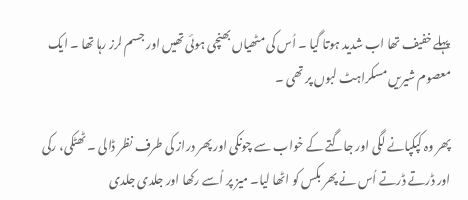پہلے خفیف تھا اب شدید ہوتا گیا ۔ اُس کی مٹھیاں بھنچی ہوئی تھیں اور جسم لرز رہا تھا ۔ ایک معصوم شیریں مسکراہٹ لبوں پر تھی ۔

پھر وہ کپکپانے لگی اور جاگتے کے خواب سے چونکی اور پھر دراز کی طرف نظر ڈالی ۔ ٹھٹکی، رکی اور ڈرتے ڈرتے اُس نے پھر بکس کو اٹھا لیا۔ میز پر اُسے رکھا اور جلدی جلدی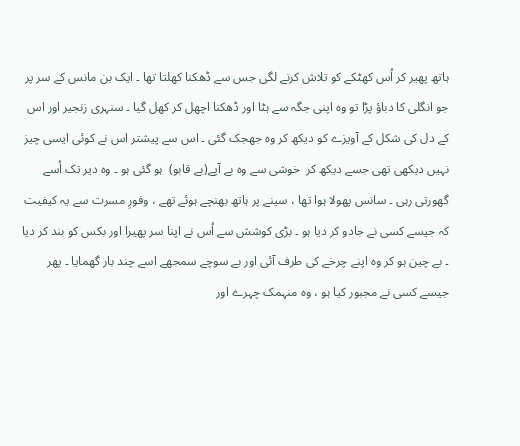ہاتھ پھیر کر اُس کھٹکے کو تلاش کرنے لگی جس سے ڈھکنا کھلتا تھا ۔ ایک بن مانس کے سر پر جو انگلی کا دباؤ پڑا تو وہ اپنی جگہ سے ہٹا اور ڈھکنا اچھل کر کھل گیا ۔ سنہری زنجیر اور اس کے دل کی شکل کے آویزے کو دیکھ کر وہ جھجک گئی ۔ اس سے پیشتر اس نے کوئی ایسی چیز نہیں دیکھی تھی جسے دیکھ کر  خوشی سے وہ بے آپے(بے قابو)  ہو گئی ہو ۔ وہ دیر تک اُسے گھورتی رہی ۔ سانس پھولا ہوا تھا ، سینے پر ہاتھ بھنچے ہوئے تھے ، وفورِ مسرت سے یہ کیفیت کہ جیسے کسی نے جادو کر دیا ہو ۔ بڑی کوشش سے اُس نے اپنا سر پھیرا اور بکس کو بند کر دیا ۔ بے چین ہو کر وہ اپنے چرخے کی طرف آئی اور بے سوچے سمجھے اسے چند بار گھمایا ۔ پھر جیسے کسی نے مجبور کیا ہو ، وہ منہمک چہرے اور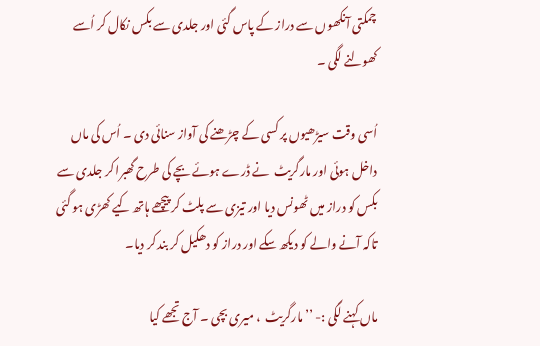چمکتی آنکھوں سے دراز کے پاس گئی اور جلدی سے بکس نکال کر اُسے کھولنے لگی ۔

اُسی وقت سیڑھیوں پر کسی کے چڑھنے کی آواز سنائی دی ۔ اُس کی ماں داخل ہوئی اور مارگریٹ  نے ڈرے ہوئے بچے کی طرح گھبرا کر جلدی سے بکس کو دراز میں ٹھونس دیا اور تیزی سے پلٹ کر پیچھے ہاتھ کیے کھڑی ہو گئی تاکہ آنے والے کو دیکھ سکے اور دراز کو دھکیل کر بند کر دیا۔

ماں کہنے لگی :- ’’مارگریٹ  ، میری بچی ۔ آج تجھے کیا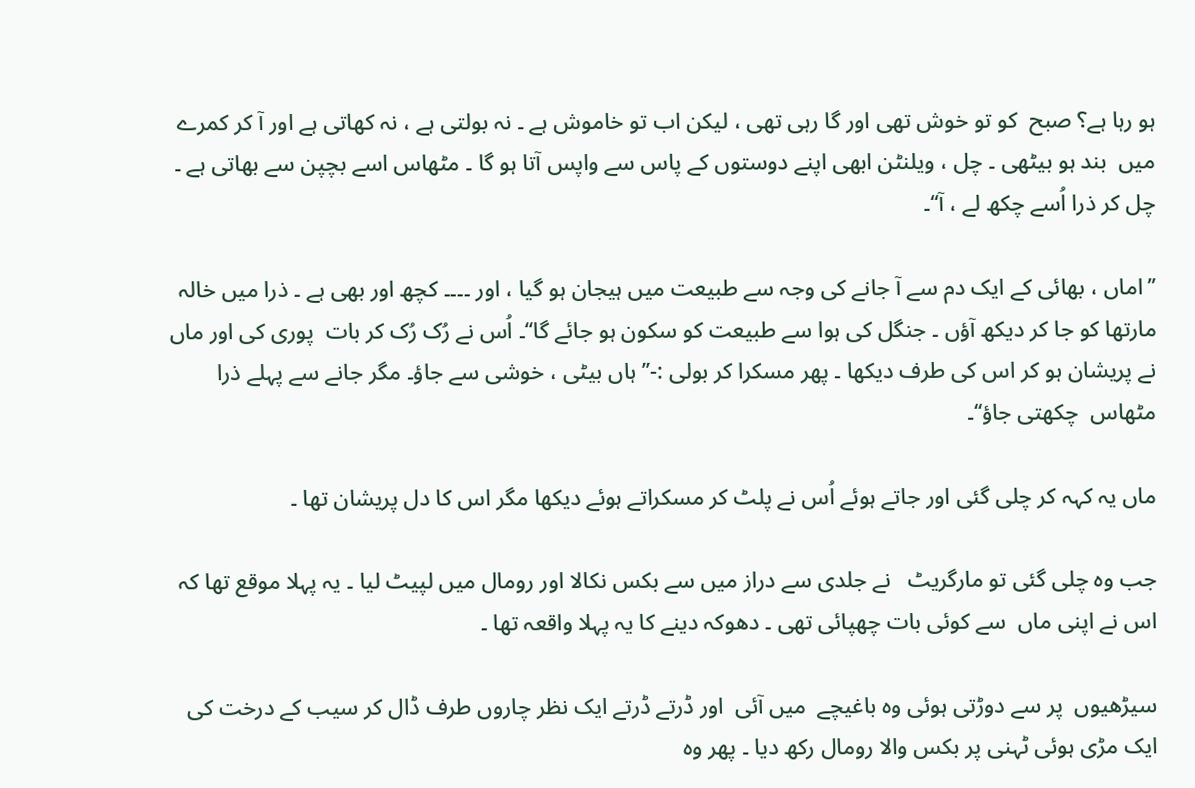ہو رہا ہے؟ صبح  کو تو خوش تھی اور گا رہی تھی ، لیکن اب تو خاموش ہے ۔ نہ بولتی ہے ، نہ کھاتی ہے اور آ کر کمرے میں  بند ہو بیٹھی ۔ چل ، ویلنٹن ابھی اپنے دوستوں کے پاس سے واپس آتا ہو گا ۔ مٹھاس اسے بچپن سے بھاتی ہے ۔ چل کر ذرا اُسے چکھ لے ، آ‘‘۔

’’اماں ، بھائی کے ایک دم سے آ جانے کی وجہ سے طبیعت میں ہیجان ہو گیا ، اور ۔۔۔۔ کچھ اور بھی ہے ۔ ذرا میں خالہ مارتھا کو جا کر دیکھ آؤں ۔ جنگل کی ہوا سے طبیعت کو سکون ہو جائے گا‘‘۔ اُس نے رُک رُک کر بات  پوری کی اور ماں نے پریشان ہو کر اس کی طرف دیکھا ۔ پھر مسکرا کر بولی :-’’ ہاں بیٹی ، خوشی سے جاؤ۔ مگر جانے سے پہلے ذرا مٹھاس  چکھتی جاؤ‘‘۔

ماں یہ کہہ کر چلی گئی اور جاتے ہوئے اُس نے پلٹ کر مسکراتے ہوئے دیکھا مگر اس کا دل پریشان تھا ۔

جب وہ چلی گئی تو مارگریٹ   نے جلدی سے دراز میں سے بکس نکالا اور رومال میں لپیٹ لیا ۔ یہ پہلا موقع تھا کہ اس نے اپنی ماں  سے کوئی بات چھپائی تھی ۔ دھوکہ دینے کا یہ پہلا واقعہ تھا ۔

سیڑھیوں  پر سے دوڑتی ہوئی وہ باغیچے  میں آئی  اور ڈرتے ڈرتے ایک نظر چاروں طرف ڈال کر سیب کے درخت کی ایک مڑی ہوئی ٹہنی پر بکس والا رومال رکھ دیا ۔ پھر وہ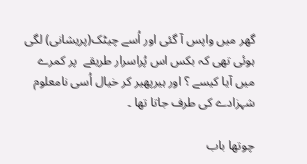گھر میں واپس آ گئی اور اُسے چیٹک(پریشانی) لگی ہوئی تھی کہ بکس اس پُراسرار طریقے  پر کمرے میں آیا کیسے ؟ اور ہیرپھیر کر خیال اُسی نامعلوم شہزادے کی طرف جاتا تھا ۔

چوتھا باب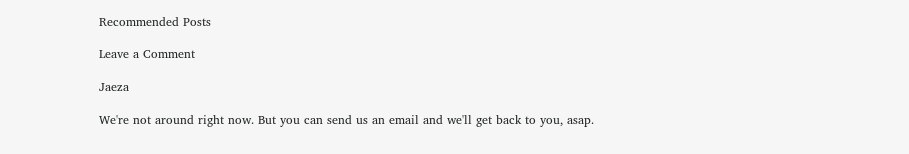Recommended Posts

Leave a Comment

Jaeza

We're not around right now. But you can send us an email and we'll get back to you, asap.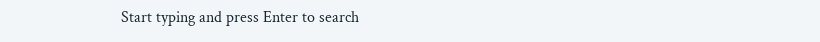Start typing and press Enter to search